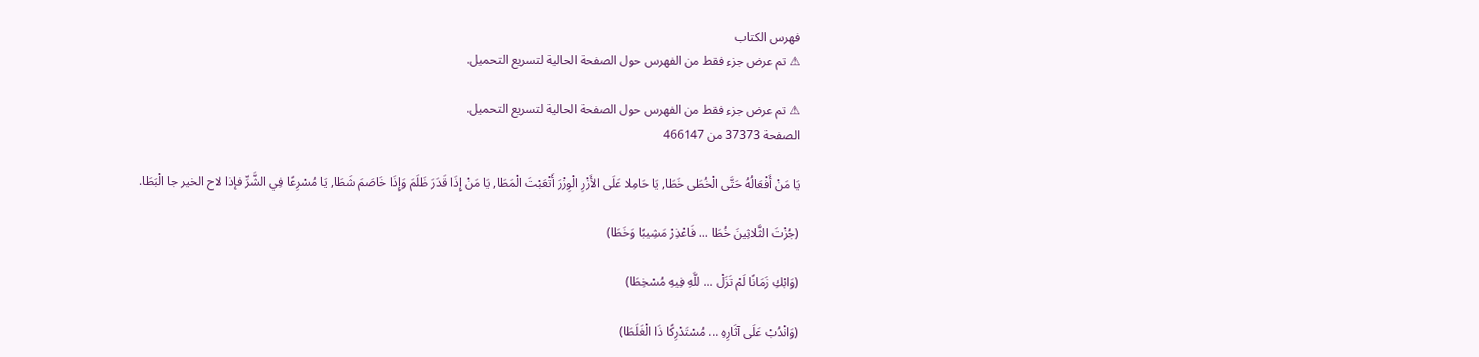فهرس الكتاب
⚠ تم عرض جزء فقط من الفهرس حول الصفحة الحالية لتسريع التحميل.

⚠ تم عرض جزء فقط من الفهرس حول الصفحة الحالية لتسريع التحميل.
الصفحة 37373 من 466147

يَا مَنْ أَفْعَالُهُ حَتَّى الْخُطَى خَطَا, يَا حَامِلا عَلَى الأَزْرِ الْوِزْرَ أَتْعَبْتَ الْمَطَا, يَا مَنْ إِذَا قَدَرَ ظَلَمَ وَإِذَا خَاصَمَ شَطَا, يَا مُسْرِعًا فِي الشَّرِّ فإذا لاح الخير جا الْبَطَا.

(جُزْتَ الثَّلاثِينَ خُطَا ... فَاعْذِرْ مَشِيبًا وَخَطَا)

(وَابْكِ زَمَانًا لَمْ تَزَلْ ... للَّهِ فِيهِ مُسْخِطَا)

(وَانْدُبْ عَلَى آثَارِهِ ... مُسْتَدْرِكًا ذَا الْغَلَطَا)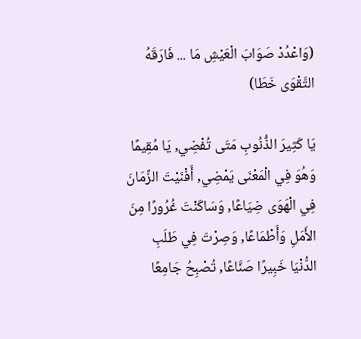(وَاعْدُدْ صَوَابَ الْعَيْشِ مَا ... فَارَقَهُ التَّقْوَى خَطَا)

يَا كَثِيرَ الذُّنُوبِ مَتَى تُفْضِي, يَا مُقِيمًا وَهُوَ فِي الْمَعْنَى يَمْضِي, أَفْنَيْتَ الزَّمَانَ فِي الْهَوَى ضِيَاعًا, وَسَاكَنْتَ غُرُورًا مِنَ الأَمَلِ وَأَطْمَاعًا, وَصِرْتَ فِي طَلَبِ الدُّنْيَا خَبِيرًا صَنَّاعًا, تُصْبِحُ جَامِعًا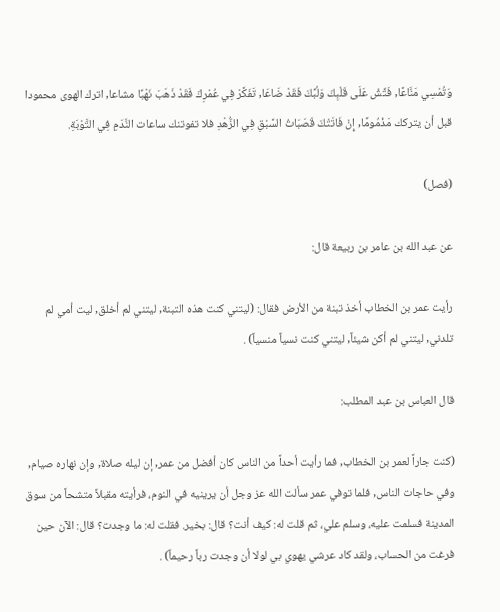وَتُمْسِي مَنَّاعًا, فَتِّشْ عَلَى قَلْبِكَ وَلُبَّكَ فَقَدْ ضَاعَا, تَفَكَّرْ فِي عُمْرِكَ فَقَدْ ذَهَبَ نَهْبًا مشاعا, اترك الهوى محمودا قبل أن يتركك مَذْمُومًا, إِنْ فَاتَتْكَ قَصَبَاتُ السَّبْقِ فِي الزُّهْدِ فلا تفوتنك ساعات النَّدَمِ فِي التَّوْبَةِ.

(فصل)

عن عبد الله بن عامر بن ربيعة قال:

رأيت عمر بن الخطاب أخذ تبنة من الأرض فقال: (ليتني كنت هذه التبنة, ليتني لم أخلق, ليت أمي لم تلدني, ليتني لم أكن شيئاً, ليتني كنت نسياً منسياً) .

قال العباس بن عبد المطلب:

(كنت جاراً لعمر بن الخطاب, فما رأيت أحداً من الناس كان أفضل من عمر, إن ليله صلاة, وإن نهاره صيام, وفي حاجات الناس, فلما توفي عمر سألت الله عز وجل أن يرينيه في النوم، فرأيته مقبلاً متشحاً من سوق المدينة فسلمت عليه، وسلم علي، ثم قلت له: كيف أنت؟ قال: بخير. فقلت له: ما وجدت؟ قال: الآن حين فرغت من الحساب، ولقد كاد عرشي يهوي بي لولا أن وجدت رباً رحيماً) .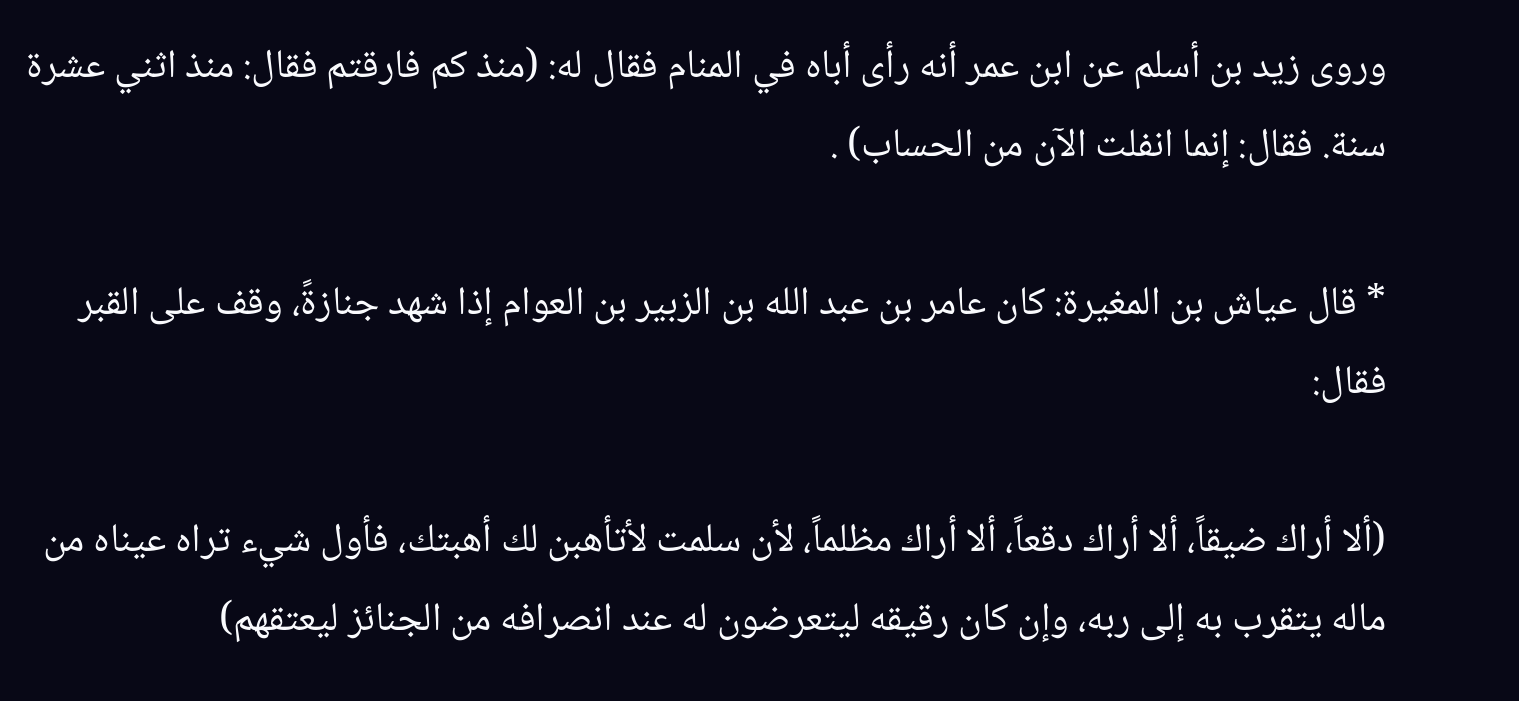وروى زيد بن أسلم عن ابن عمر أنه رأى أباه في المنام فقال له: (منذ كم فارقتم فقال: منذ اثني عشرة سنة. فقال: إنما انفلت الآن من الحساب) .

* قال عياش بن المغيرة: كان عامر بن عبد الله بن الزبير بن العوام إذا شهد جنازةً، وقف على القبر فقال:

(ألا أراك ضيقاً، ألا أراك دقعاً، ألا أراك مظلماً، لأن سلمت لأتأهبن لك أهبتك، فأول شيء تراه عيناه من ماله يتقرب به إلى ربه، وإن كان رقيقه ليتعرضون له عند انصرافه من الجنائز ليعتقهم)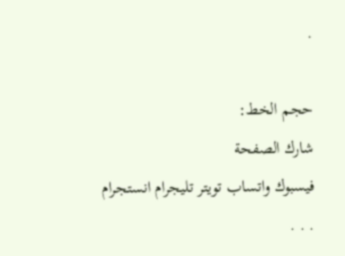.

حجم الخط:
شارك الصفحة
فيسبوك واتساب تويتر تليجرام انستجرام
. . .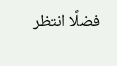فضلًا انتظر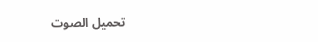تحميل الصوت